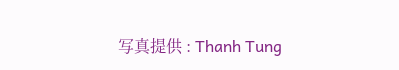写真提供 : Thanh Tung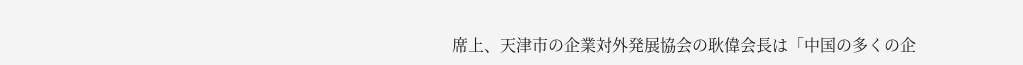席上、天津市の企業対外発展協会の耿偉会長は「中国の多くの企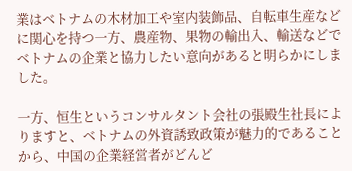業はベトナムの木材加工や室内装飾品、自転車生産などに関心を持つ一方、農産物、果物の輸出入、輸送などでベトナムの企業と協力したい意向があると明らかにしました。

一方、恒生というコンサルタント会社の張殿生社長によりますと、ベトナムの外資誘致政策が魅力的であることから、中国の企業経営者がどんど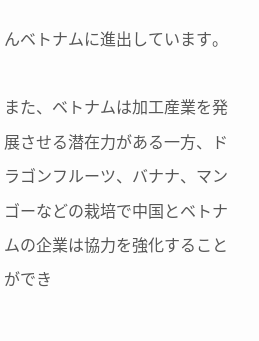んベトナムに進出しています。

また、ベトナムは加工産業を発展させる潜在力がある一方、ドラゴンフルーツ、バナナ、マンゴーなどの栽培で中国とベトナムの企業は協力を強化することができ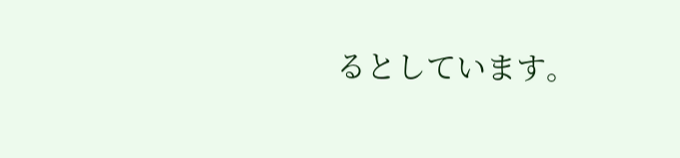るとしています。